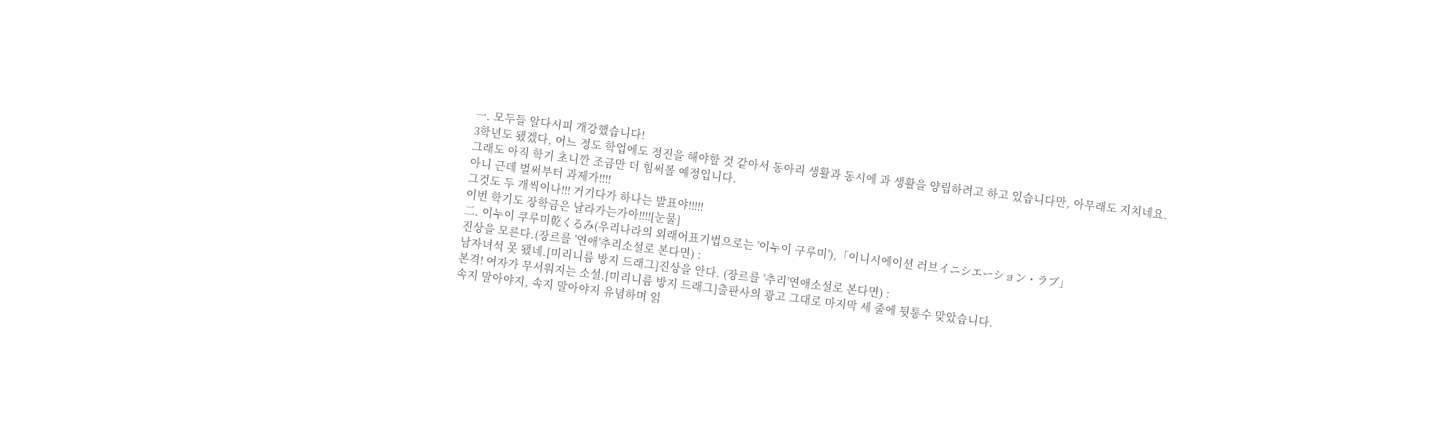一. 모두들 알다시피 개강했습니다!
3학년도 됐겠다, 어느 정도 학업에도 정진을 해야할 것 같아서 동아리 생활과 동시에 과 생활을 양립하려고 하고 있습니다만, 아무래도 지치네요.
그래도 아직 학기 초니깐 조금만 더 힘써볼 예정입니다.
아니 근데 벌써부터 과제가!!!!
그것도 두 개씩이나!!! 거기다가 하나는 발표야!!!!!
이번 학기도 장학금은 날라가는가아!!!![눈물]
二. 이누이 쿠루미乾くるみ(우리나라의 외래어표기법으로는 '이누이 구루미'),「이니시에이션 러브イニシエーション・ラブ」
진상을 모른다.(장르를 '연애'추리소설로 본다면) :
남자녀석 못 됐네.[미리니름 방지 드래그]진상을 안다. (장르를 '추리'연애소설로 본다면) :
본격! 여자가 무서워지는 소설.[미리니름 방지 드래그]출판사의 광고 그대로 마지막 세 줄에 뒷통수 맞았습니다.
속지 말아야지, 속지 말아야지 유념하며 읽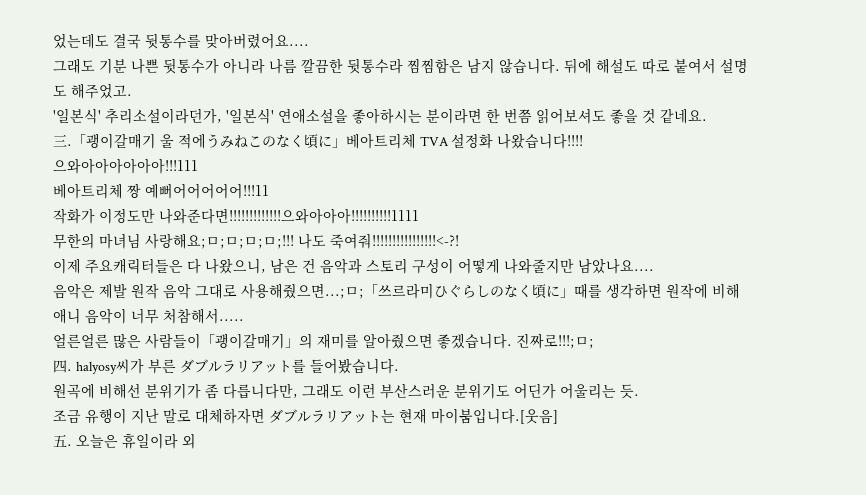었는데도 결국 뒷통수를 맞아버렸어요....
그래도 기분 나쁜 뒷통수가 아니라 나름 깔끔한 뒷통수라 찜찜함은 남지 않습니다. 뒤에 해설도 따로 붙여서 설명도 해주었고.
'일본식' 추리소설이라던가, '일본식' 연애소설을 좋아하시는 분이라면 한 번쯤 읽어보셔도 좋을 것 같네요.
三.「괭이갈매기 울 적에うみねこのなく頃に」베아트리체 TVA 설정화 나왔습니다!!!!
으와아아아아아아!!!111
베아트리체 짱 예뻐어어어어어!!!11
작화가 이정도만 나와준다면!!!!!!!!!!!!!으와아아아!!!!!!!!!!1111
무한의 마녀님 사랑해요;ㅁ;ㅁ;ㅁ;ㅁ;!!! 나도 죽여줘!!!!!!!!!!!!!!!!<-?!
이제 주요캐릭터들은 다 나왔으니, 남은 건 음악과 스토리 구성이 어떻게 나와줄지만 남았나요....
음악은 제발 원작 음악 그대로 사용해줬으면...;ㅁ;「쓰르라미ひぐらしのなく頃に」때를 생각하면 원작에 비해 애니 음악이 너무 처참해서.....
얼른얼른 많은 사람들이「괭이갈매기」의 재미를 알아줬으면 좋겠습니다. 진짜로!!!;ㅁ;
四. halyosy씨가 부른 ダブルラリアット를 들어봤습니다.
원곡에 비해선 분위기가 좀 다릅니다만, 그래도 이런 부산스러운 분위기도 어딘가 어울리는 듯.
조금 유행이 지난 말로 대체하자면 ダブルラリアット는 현재 마이붐입니다.[웃음]
五. 오늘은 휴일이라 외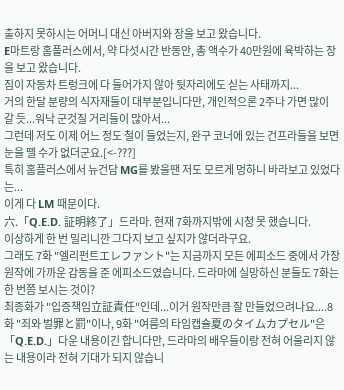출하지 못하시는 어머니 대신 아버지와 장을 보고 왔습니다.
E마트랑 홈플러스에서, 약 다섯시간 반동안, 총 액수가 40만원에 육박하는 장을 보고 왔습니다.
짐이 자동차 트렁크에 다 들어가지 않아 뒷자리에도 싣는 사태까지...
거의 한달 분량의 식자재들이 대부분입니다만, 개인적으론 2주나 가면 많이 갈 듯...워낙 군것질 거리들이 많아서...
그런데 저도 이제 어느 정도 철이 들었는지, 완구 코너에 있는 건프라들을 보면 눈을 뗄 수가 없더군요.[<-???]
특히 홈플러스에서 뉴건담 MG를 봤을땐 저도 모르게 멍하니 바라보고 있었다는...
이게 다 LM 때문이다.
六.「Q.E.D. 証明終了」드라마. 현재 7화까지밖에 시청 못 했습니다.
이상하게 한 번 밀리니깐 그다지 보고 싶지가 않더라구요.
그래도 7화 "엘리펀트エレファント"는 지금까지 모든 에피소드 중에서 가장 원작에 가까운 감동을 준 에피소드였습니다. 드라마에 실망하신 분들도 7화는 한 번쯤 보시는 것이?
최종화가 "입증책임立証責任"인데...이거 원작만큼 잘 만들었으려나요....8화 "죄와 벌罪と罰"이나, 9화 "여름의 타임캡슐夏のタイムカプセル"은「Q.E.D.」다운 내용이긴 합니다만, 드라마의 배우들이랑 전혀 어울리지 않는 내용이라 전혀 기대가 되지 않습니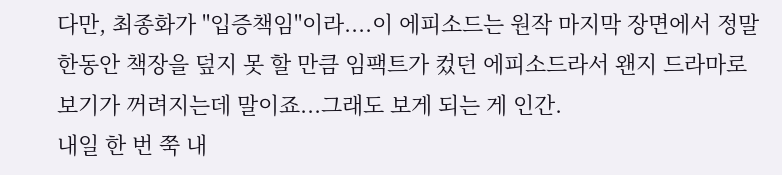다만, 최종화가 "입증책임"이라....이 에피소드는 원작 마지막 장면에서 정말 한동안 책장을 덮지 못 할 만큼 임팩트가 컸던 에피소드라서 왠지 드라마로 보기가 꺼려지는데 말이죠...그래도 보게 되는 게 인간.
내일 한 번 쭉 내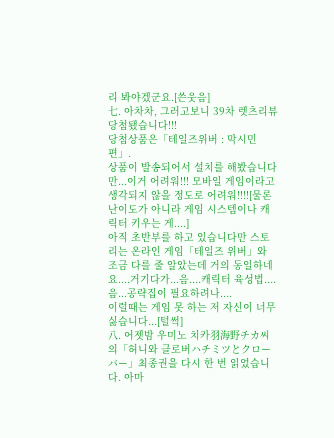리 봐야겠군요.[쓴웃음]
七. 아차차, 그러고보니 39차 렛츠리뷰 당첨됐습니다!!!
당첨상품은「테일즈위버 : 막시민편」.
상품이 발송되어서 설치를 해봤습니다만...이거 어려워!!! 모바일 게임이라고 생각되지 않을 정도로 어려워!!!![물론 난이도가 아니라 게임 시스템이나 캐릭터 키우는 게....]
아직 초반부를 하고 있습니다만 스토리는 온라인 게임「테일즈 위버」와 조금 다를 줄 알았는데 거의 동일하네요....거기다가...음....캐릭터 육성법....음...공략집이 필요하려나....
이럴때는 게임 못 하는 저 자신이 너무 싫습니다...[털썩]
八. 어젯밤 우미노 치카羽海野チカ씨의「허니와 클로버ハチミツとクローバー」최종권을 다시 한 번 읽었습니다. 아마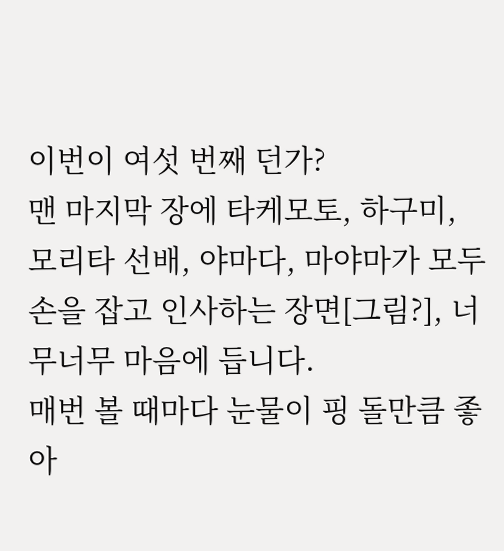이번이 여섯 번째 던가?
맨 마지막 장에 타케모토, 하구미, 모리타 선배, 야마다, 마야마가 모두 손을 잡고 인사하는 장면[그림?], 너무너무 마음에 듭니다.
매번 볼 때마다 눈물이 핑 돌만큼 좋아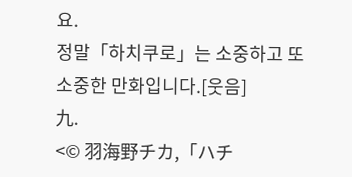요.
정말「하치쿠로」는 소중하고 또 소중한 만화입니다.[웃음]
九.
<© 羽海野チカ,「ハチ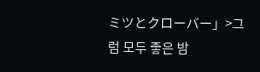ミツとクローバー」>그럼 모두 좋은 밤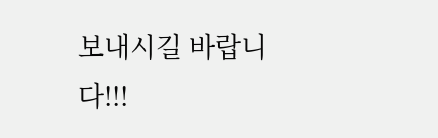보내시길 바랍니다!!!